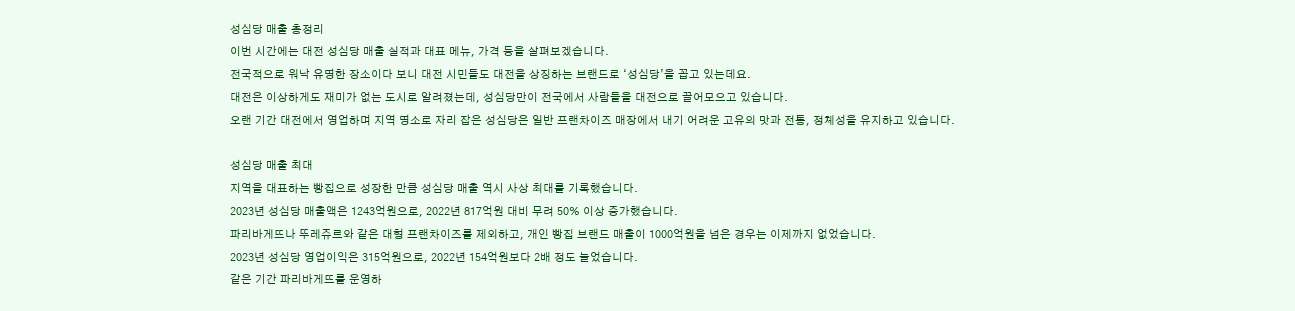성심당 매출 총정리
이번 시간에는 대전 성심당 매출 실적과 대표 메뉴, 가격 등을 살펴보겠습니다.
전국적으로 워낙 유명한 장소이다 보니 대전 시민들도 대전을 상징하는 브랜드로 ‘성심당’을 꼽고 있는데요.
대전은 이상하게도 재미가 없는 도시로 알려졌는데, 성심당만이 전국에서 사람들을 대전으로 끌어모으고 있습니다.
오랜 기간 대전에서 영업하며 지역 명소로 자리 잡은 성심당은 일반 프랜차이즈 매장에서 내기 어려운 고유의 맛과 전통, 정체성을 유지하고 있습니다.

성심당 매출 최대
지역을 대표하는 빵집으로 성장한 만큼 성심당 매출 역시 사상 최대를 기록했습니다.
2023년 성심당 매출액은 1243억원으로, 2022년 817억원 대비 무려 50% 이상 증가했습니다.
파리바게뜨나 뚜레쥬르와 같은 대형 프랜차이즈를 제외하고, 개인 빵집 브랜드 매출이 1000억원을 넘은 경우는 이제까지 없었습니다.
2023년 성심당 영업이익은 315억원으로, 2022년 154억원보다 2배 정도 늘었습니다.
같은 기간 파리바게뜨를 운영하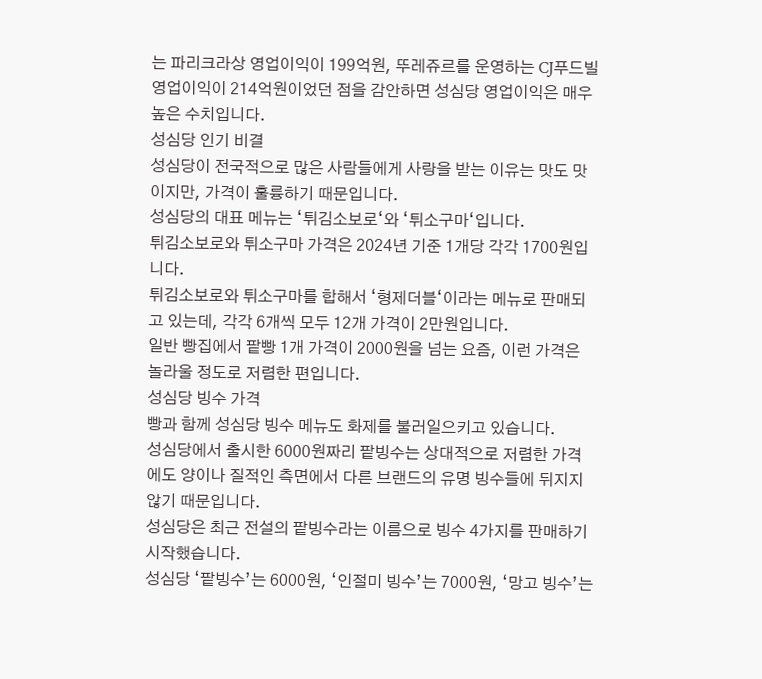는 파리크라상 영업이익이 199억원, 뚜레쥬르를 운영하는 CJ푸드빌 영업이익이 214억원이었던 점을 감안하면 성심당 영업이익은 매우 높은 수치입니다.
성심당 인기 비결
성심당이 전국적으로 많은 사람들에게 사랑을 받는 이유는 맛도 맛이지만, 가격이 훌륭하기 때문입니다.
성심당의 대표 메뉴는 ‘튀김소보로‘와 ‘튀소구마‘입니다.
튀김소보로와 튀소구마 가격은 2024년 기준 1개당 각각 1700원입니다.
튀김소보로와 튀소구마를 합해서 ‘형제더블‘이라는 메뉴로 판매되고 있는데, 각각 6개씩 모두 12개 가격이 2만원입니다.
일반 빵집에서 팥빵 1개 가격이 2000원을 넘는 요즘, 이런 가격은 놀라울 정도로 저렴한 편입니다.
성심당 빙수 가격
빵과 함께 성심당 빙수 메뉴도 화제를 불러일으키고 있습니다.
성심당에서 출시한 6000원짜리 팥빙수는 상대적으로 저렴한 가격에도 양이나 질적인 측면에서 다른 브랜드의 유명 빙수들에 뒤지지 않기 때문입니다.
성심당은 최근 전설의 팥빙수라는 이름으로 빙수 4가지를 판매하기 시작했습니다.
성심당 ‘팥빙수’는 6000원, ‘인절미 빙수’는 7000원, ‘망고 빙수’는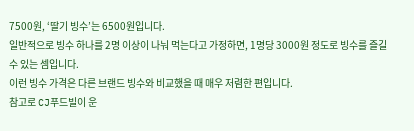7500원, ‘딸기 빙수’는 6500원입니다.
일반적으로 빙수 하나를 2명 이상이 나눠 먹는다고 가정하면, 1명당 3000원 정도로 빙수를 즐길 수 있는 셈입니다.
이런 빙수 가격은 다른 브랜드 빙수와 비교했을 때 매우 저렴한 편입니다.
참고로 CJ푸드빌이 운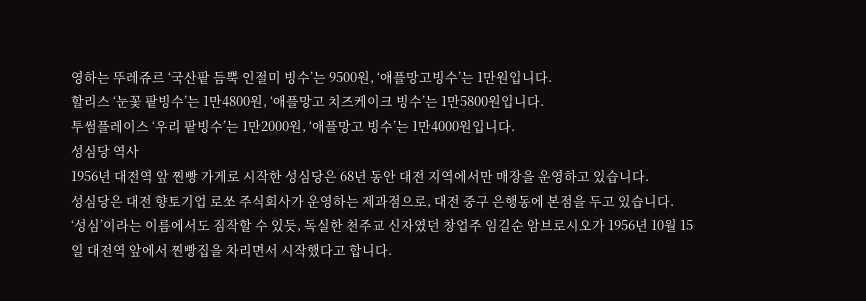영하는 뚜레쥬르 ‘국산팥 듬뿍 인절미 빙수’는 9500원, ‘애플망고빙수’는 1만원입니다.
할리스 ‘눈꽃 팥빙수’는 1만4800원, ‘애플망고 치즈케이크 빙수’는 1만5800원입니다.
투썸플레이스 ‘우리 팥빙수’는 1만2000원, ‘애플망고 빙수’는 1만4000원입니다.
성심당 역사
1956년 대전역 앞 찐빵 가게로 시작한 성심당은 68년 동안 대전 지역에서만 매장을 운영하고 있습니다.
성심당은 대전 향토기업 로쏘 주식회사가 운영하는 제과점으로, 대전 중구 은행동에 본점을 두고 있습니다.
‘성심’이라는 이름에서도 짐작할 수 있듯, 독실한 천주교 신자였던 창업주 임길순 암브로시오가 1956년 10월 15일 대전역 앞에서 찐빵집을 차리면서 시작했다고 합니다.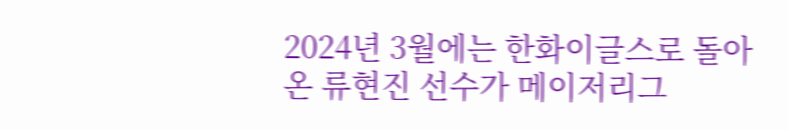2024년 3월에는 한화이글스로 돌아온 류현진 선수가 메이저리그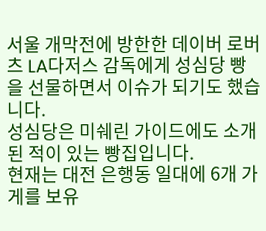서울 개막전에 방한한 데이버 로버츠 LA다저스 감독에게 성심당 빵을 선물하면서 이슈가 되기도 했습니다.
성심당은 미쉐린 가이드에도 소개된 적이 있는 빵집입니다.
현재는 대전 은행동 일대에 6개 가게를 보유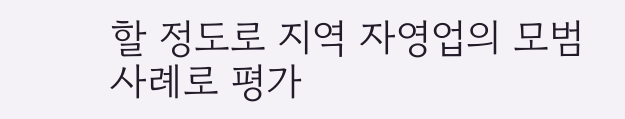할 정도로 지역 자영업의 모범 사례로 평가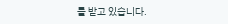를 받고 있습니다.